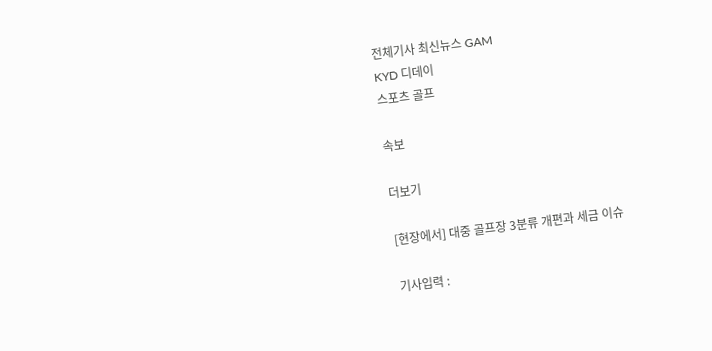전체기사 최신뉴스 GAM
KYD 디데이
스포츠 골프

속보

더보기

[현장에서] 대중 골프장 3분류 개편과 세금 이슈

기사입력 :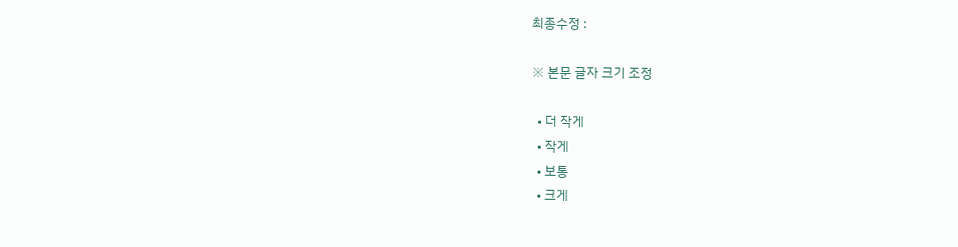최종수정 :

※ 본문 글자 크기 조정

  • 더 작게
  • 작게
  • 보통
  • 크게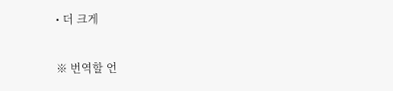• 더 크게

※ 번역할 언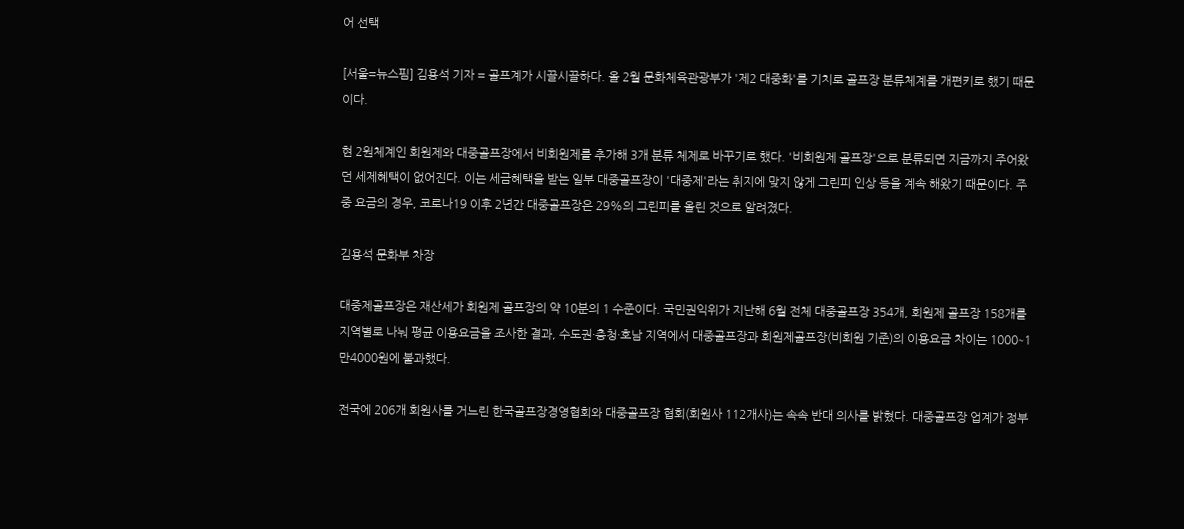어 선택

[서울=뉴스핌] 김용석 기자 = 골프계가 시끌시끌하다. 올 2월 문화체육관광부가 '제2 대중화'를 기치로 골프장 분류체계를 개편키로 했기 때문이다.

현 2원체계인 회원제와 대중골프장에서 비회원제를 추가해 3개 분류 체제로 바꾸기로 했다. '비회원제 골프장'으로 분류되면 지금까지 주어왔던 세제혜택이 없어진다. 이는 세금혜택을 받는 일부 대중골프장이 '대중제'라는 취지에 맞지 않게 그린피 인상 등을 계속 해왔기 때문이다. 주중 요금의 경우, 코로나19 이후 2년간 대중골프장은 29%의 그린피를 올린 것으로 알려졌다.

김용석 문화부 차장

대중제골프장은 재산세가 회원제 골프장의 약 10분의 1 수준이다. 국민권익위가 지난해 6월 전체 대중골프장 354개, 회원제 골프장 158개를 지역별로 나눠 평균 이용요금을 조사한 결과, 수도권·충청·호남 지역에서 대중골프장과 회원제골프장(비회원 기준)의 이용요금 차이는 1000∼1만4000원에 불과했다.

전국에 206개 회원사를 거느린 한국골프장경영협회와 대중골프장 협회(회원사 112개사)는 속속 반대 의사를 밝혔다. 대중골프장 업계가 정부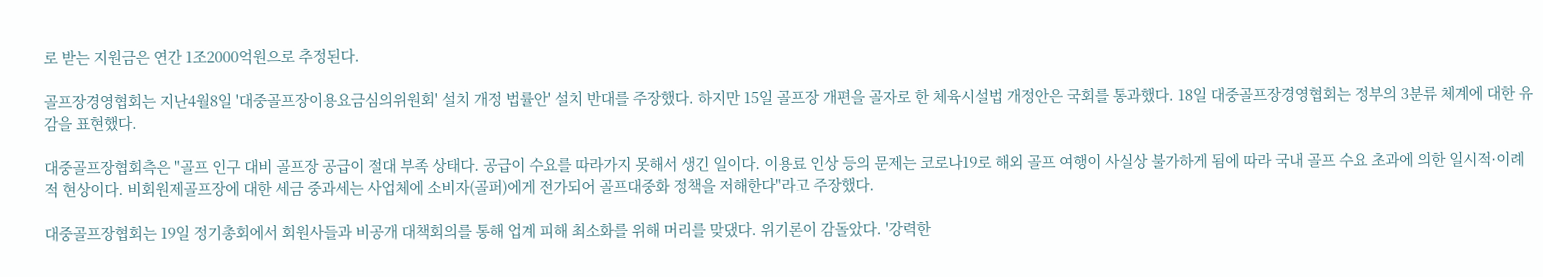로 받는 지원금은 연간 1조2000억원으로 추정된다.

골프장경영협회는 지난4월8일 '대중골프장이용요금심의위원회' 설치 개정 법률안' 설치 반대를 주장했다. 하지만 15일 골프장 개편을 골자로 한 체육시설법 개정안은 국회를 통과했다. 18일 대중골프장경영협회는 정부의 3분류 체계에 대한 유감을 표현했다.

대중골프장협회측은 "골프 인구 대비 골프장 공급이 절대 부족 상태다. 공급이 수요를 따라가지 못해서 생긴 일이다. 이용료 인상 등의 문제는 코로나19로 해외 골프 여행이 사실상 불가하게 됨에 따라 국내 골프 수요 초과에 의한 일시적·이례적 현상이다. 비회원제골프장에 대한 세금 중과세는 사업체에 소비자(골퍼)에게 전가되어 골프대중화 정책을 저해한다"라고 주장했다.

대중골프장협회는 19일 정기총회에서 회원사들과 비공개 대책회의를 통해 업계 피해 최소화를 위해 머리를 맞댔다. 위기론이 감돌았다. '강력한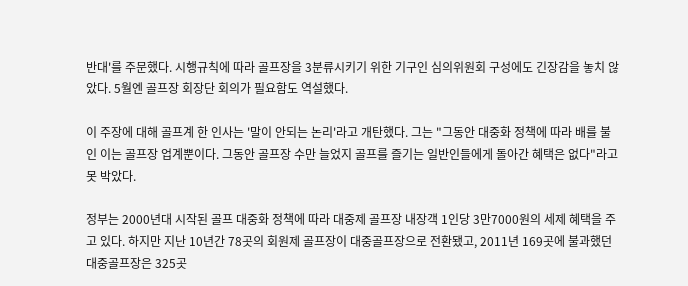반대'를 주문했다. 시행규칙에 따라 골프장을 3분류시키기 위한 기구인 심의위원회 구성에도 긴장감을 놓치 않았다. 5월엔 골프장 회장단 회의가 필요함도 역설했다.

이 주장에 대해 골프계 한 인사는 '말이 안되는 논리'라고 개탄했다. 그는 "그동안 대중화 정책에 따라 배를 불인 이는 골프장 업계뿐이다. 그동안 골프장 수만 늘었지 골프를 즐기는 일반인들에게 돌아간 혜택은 없다"라고 못 박았다.

정부는 2000년대 시작된 골프 대중화 정책에 따라 대중제 골프장 내장객 1인당 3만7000원의 세제 혜택을 주고 있다. 하지만 지난 10년간 78곳의 회원제 골프장이 대중골프장으로 전환됐고, 2011년 169곳에 불과했던 대중골프장은 325곳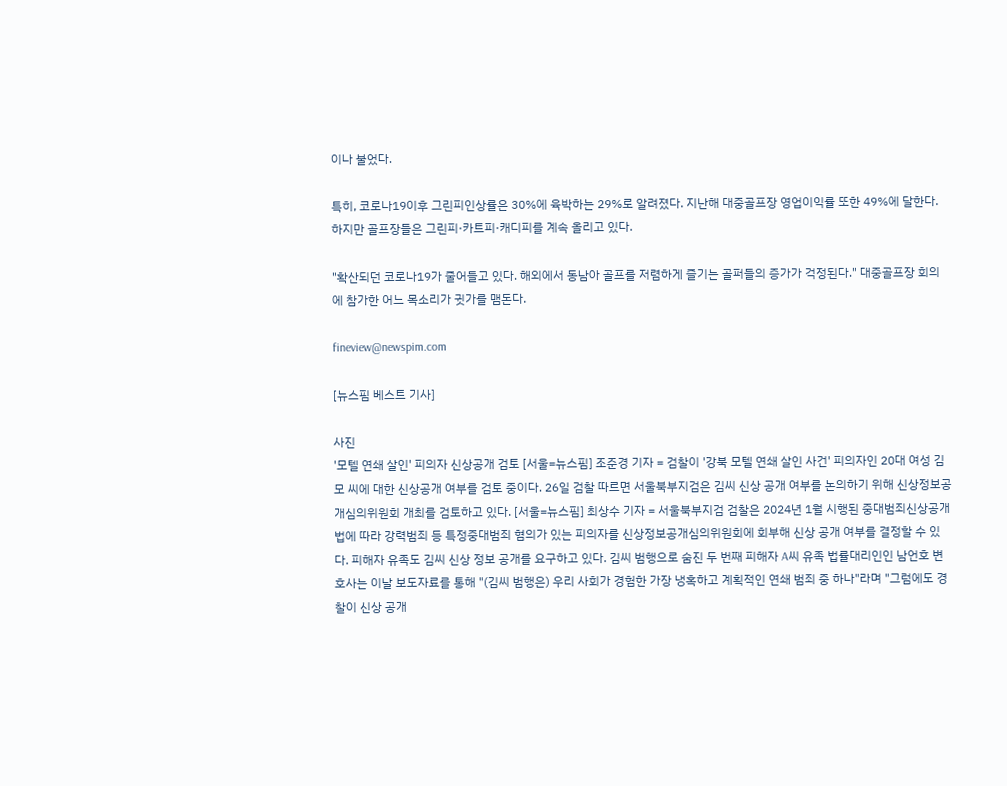이나 불었다.

특히, 코로나19이후 그린피인상률은 30%에 육박하는 29%로 알려졌다. 지난해 대중골프장 영업이익률 또한 49%에 달한다. 하지만 골프장들은 그린피·카트피·캐디피를 계속 올리고 있다.

"확산되던 코로나19가 줄어들고 있다. 해외에서 동남아 골프를 저렴하게 즐기는 골퍼들의 증가가 걱정된다." 대중골프장 회의에 참가한 어느 목소리가 귓가를 맴돈다.

fineview@newspim.com

[뉴스핌 베스트 기사]

사진
'모텔 연쇄 살인' 피의자 신상공개 검토 [서울=뉴스핌] 조준경 기자 = 검찰이 '강북 모텔 연쇄 살인 사건' 피의자인 20대 여성 김모 씨에 대한 신상공개 여부를 검토 중이다. 26일 검찰 따르면 서울북부지검은 김씨 신상 공개 여부를 논의하기 위해 신상정보공개심의위원회 개최를 검토하고 있다. [서울=뉴스핌] 최상수 기자 = 서울북부지검 검찰은 2024년 1월 시행된 중대범죄신상공개법에 따라 강력범죄 등 특정중대범죄 혐의가 있는 피의자를 신상정보공개심의위원회에 회부해 신상 공개 여부를 결정할 수 있다. 피해자 유족도 김씨 신상 정보 공개를 요구하고 있다. 김씨 범행으로 숨진 두 번째 피해자 A씨 유족 법률대리인인 남언호 변호사는 이날 보도자료를 통해 "(김씨 범행은) 우리 사회가 경험한 가장 냉혹하고 계획적인 연쇄 범죄 중 하나"라며 "그럼에도 경찰이 신상 공개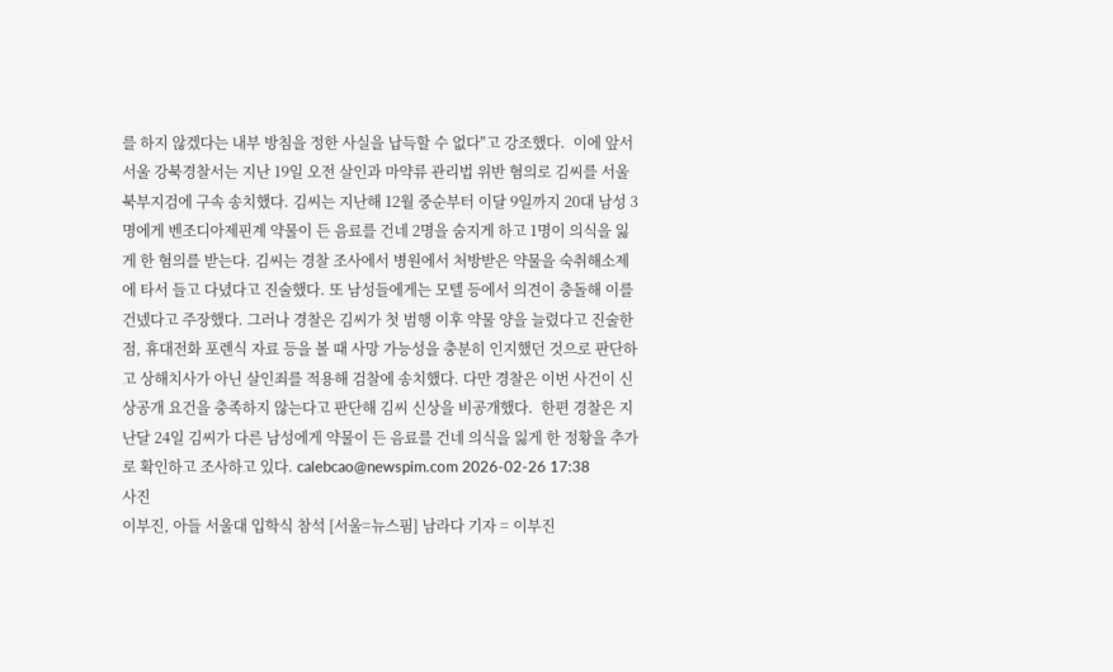를 하지 않겠다는 내부 방침을 정한 사실을 납득할 수 없다"고 강조했다.  이에 앞서 서울 강북경찰서는 지난 19일 오전 살인과 마약류 관리법 위반 혐의로 김씨를 서울북부지검에 구속 송치했다. 김씨는 지난해 12월 중순부터 이달 9일까지 20대 남성 3명에게 벤조디아제핀계 약물이 든 음료를 건네 2명을 숨지게 하고 1명이 의식을 잃게 한 혐의를 받는다. 김씨는 경찰 조사에서 병원에서 처방받은 약물을 숙취해소제에 타서 들고 다녔다고 진술했다. 또 남성들에게는 모텔 등에서 의견이 충돌해 이를 건넸다고 주장했다. 그러나 경찰은 김씨가 첫 범행 이후 약물 양을 늘렸다고 진술한 점, 휴대전화 포렌식 자료 등을 볼 때 사망 가능성을 충분히 인지했던 것으로 판단하고 상해치사가 아닌 살인죄를 적용해 검찰에 송치했다. 다만 경찰은 이번 사건이 신상공개 요건을 충족하지 않는다고 판단해 김씨 신상을 비공개했다.  한편 경찰은 지난달 24일 김씨가 다른 남성에게 약물이 든 음료를 건네 의식을 잃게 한 정황을 추가로 확인하고 조사하고 있다. calebcao@newspim.com 2026-02-26 17:38
사진
이부진, 아들 서울대 입학식 참석 [서울=뉴스핌] 남라다 기자 = 이부진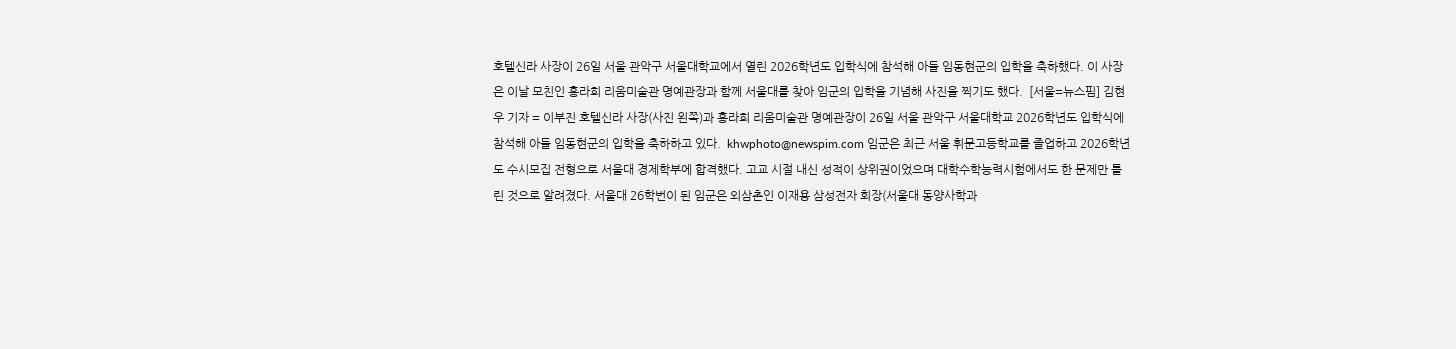호텔신라 사장이 26일 서울 관악구 서울대학교에서 열린 2026학년도 입학식에 참석해 아들 임동현군의 입학을 축하했다. 이 사장은 이날 모친인 홍라희 리움미술관 명예관장과 함께 서울대를 찾아 임군의 입학을 기념해 사진을 찍기도 했다.  [서울=뉴스핌] 김현우 기자 = 이부진 호텔신라 사장(사진 왼쪽)과 홍라희 리움미술관 명예관장이 26일 서울 관악구 서울대학교 2026학년도 입학식에 참석해 아들 임동현군의 입학을 축하하고 있다.  khwphoto@newspim.com 임군은 최근 서울 휘문고등학교를 졸업하고 2026학년도 수시모집 전형으로 서울대 경제학부에 합격했다. 고교 시절 내신 성적이 상위권이었으며 대학수학능력시험에서도 한 문제만 틀린 것으로 알려졌다. 서울대 26학번이 된 임군은 외삼촌인 이재용 삼성전자 회장(서울대 동양사학과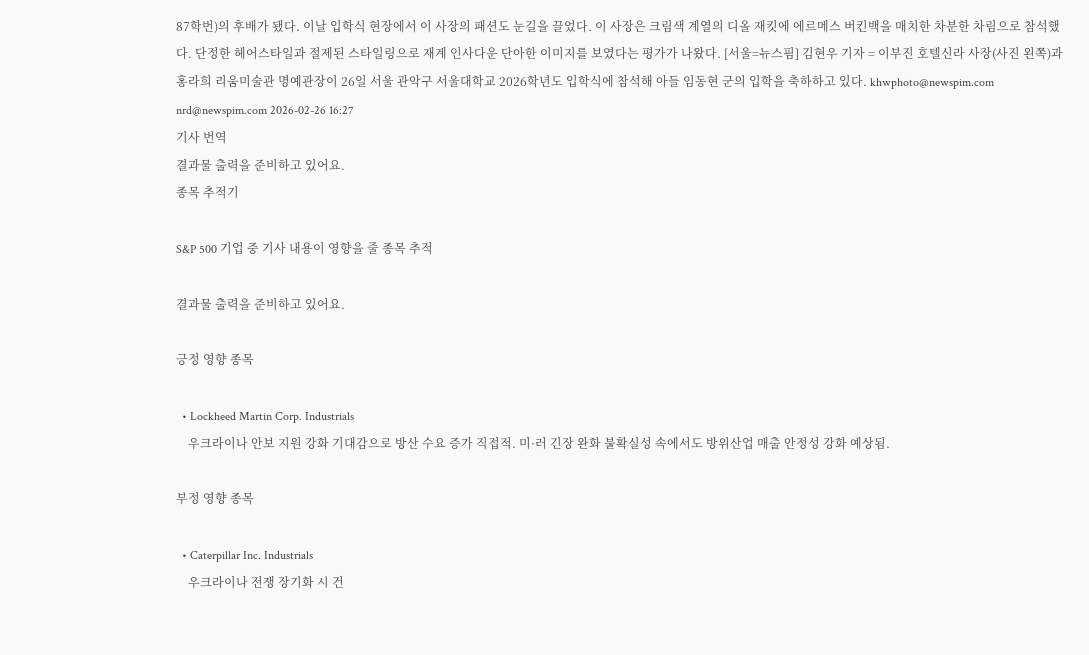87학번)의 후배가 됐다. 이날 입학식 현장에서 이 사장의 패션도 눈길을 끌었다. 이 사장은 크림색 계열의 디올 재킷에 에르메스 버킨백을 매치한 차분한 차림으로 참석했다. 단정한 헤어스타일과 절제된 스타일링으로 재계 인사다운 단아한 이미지를 보였다는 평가가 나왔다. [서울=뉴스핌] 김현우 기자 = 이부진 호텔신라 사장(사진 왼쪽)과 홍라희 리움미술관 명예관장이 26일 서울 관악구 서울대학교 2026학년도 입학식에 참석해 아들 임동현 군의 입학을 축하하고 있다. khwphoto@newspim.com nrd@newspim.com 2026-02-26 16:27
기사 번역
결과물 출력을 준비하고 있어요.
종목 추적기

S&P 500 기업 중 기사 내용이 영향을 줄 종목 추적

결과물 출력을 준비하고 있어요.

긍정 영향 종목

  • Lockheed Martin Corp. Industrials
    우크라이나 안보 지원 강화 기대감으로 방산 수요 증가 직접적. 미·러 긴장 완화 불확실성 속에서도 방위산업 매출 안정성 강화 예상됨.

부정 영향 종목

  • Caterpillar Inc. Industrials
    우크라이나 전쟁 장기화 시 건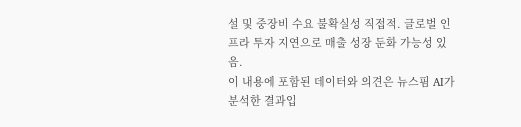설 및 중장비 수요 불확실성 직접적. 글로벌 인프라 투자 지연으로 매출 성장 둔화 가능성 있음.
이 내용에 포함된 데이터와 의견은 뉴스핌 AI가 분석한 결과입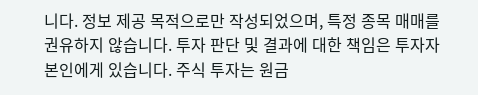니다. 정보 제공 목적으로만 작성되었으며, 특정 종목 매매를 권유하지 않습니다. 투자 판단 및 결과에 대한 책임은 투자자 본인에게 있습니다. 주식 투자는 원금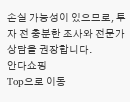손실 가능성이 있으므로, 투자 전 충분한 조사와 전문가 상담을 권장합니다.
안다쇼핑
Top으로 이동